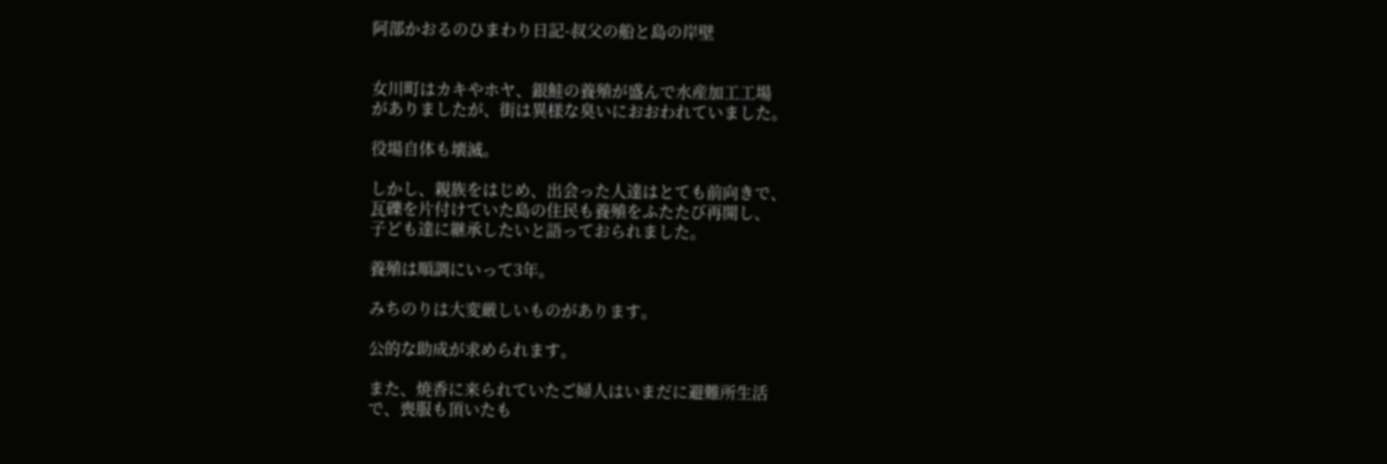阿部かおるのひまわり日記-叔父の船と島の岸壁


女川町はカキやホヤ、銀鮭の養殖が盛んで水産加工工場
がありましたが、街は異様な臭いにおおわれていました。

役場自体も壊滅。

しかし、親族をはじめ、出会った人達はとても前向きで、
瓦礫を片付けていた島の住民も養殖をふたたび再開し、
子ども達に継承したいと語っておられました。

養殖は順調にいって3年。

みちのりは大変厳しいものがあります。

公的な助成が求められます。

また、焼香に来られていたご婦人はいまだに避難所生活
で、喪服も頂いたも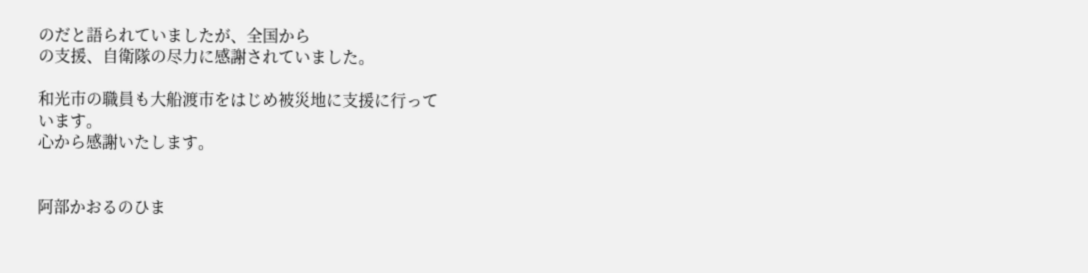のだと語られていましたが、全国から
の支援、自衛隊の尽力に感謝されていました。

和光市の職員も大船渡市をはじめ被災地に支援に行って
います。
心から感謝いたします。


阿部かおるのひま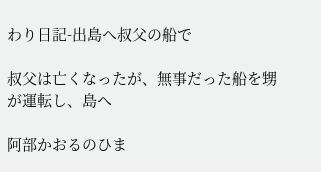わり日記-出島へ叔父の船で

叔父は亡くなったが、無事だった船を甥が運転し、島へ

阿部かおるのひま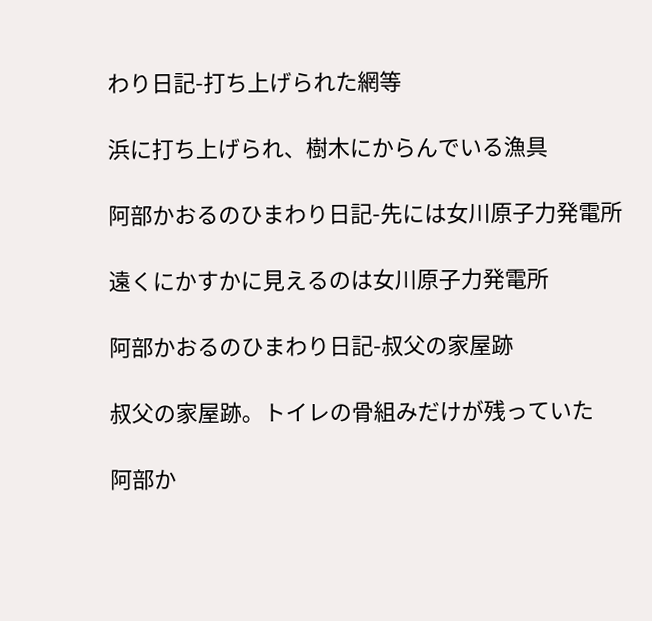わり日記-打ち上げられた網等

浜に打ち上げられ、樹木にからんでいる漁具

阿部かおるのひまわり日記-先には女川原子力発電所

遠くにかすかに見えるのは女川原子力発電所

阿部かおるのひまわり日記-叔父の家屋跡

叔父の家屋跡。トイレの骨組みだけが残っていた

阿部か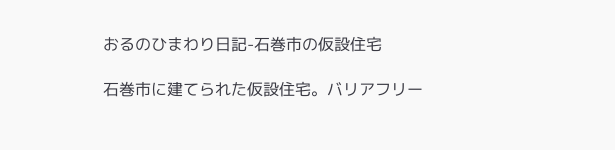おるのひまわり日記-石巻市の仮設住宅

石巻市に建てられた仮設住宅。バリアフリー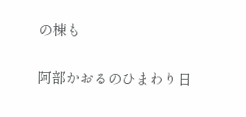の棟も

阿部かおるのひまわり日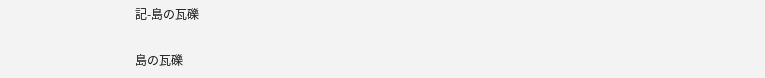記-島の瓦礫

島の瓦礫